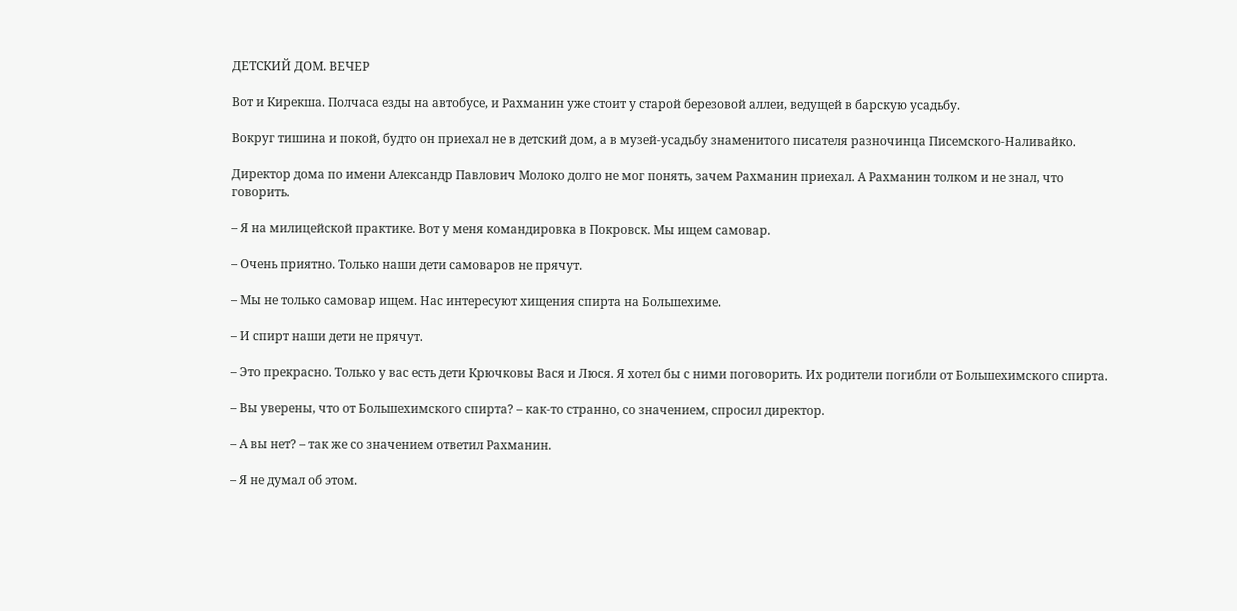ДЕТСКИЙ ДОМ. ВЕЧЕР

Вот и Кирекша. Полчаса езды на автобусе, и Рахманин уже стоит у старой березовой аллеи, ведущей в барскую усадьбу.

Вокруг тишина и покой, будто он приехал не в детский дом, а в музей-усадьбу знаменитого писателя разночинца Писемского-Наливайко.

Директор дома по имени Александр Павлович Молоко долго не мог понять, зачем Рахманин приехал. А Рахманин толком и не знал, что говорить.

– Я на милицейской практике. Вот у меня командировка в Покровск. Мы ищем самовар.

– Очень приятно. Только наши дети самоваров не прячут.

– Мы не только самовар ищем. Нас интересуют хищения спирта на Большехиме.

– И спирт наши дети не прячут.

– Это прекрасно. Только у вас есть дети Крючковы Вася и Люся. Я хотел бы с ними поговорить. Их родители погибли от Большехимского спирта.

– Вы уверены, что от Большехимского спирта? – как-то странно, со значением, спросил директор.

– А вы нет? – так же со значением ответил Рахманин.

– Я не думал об этом.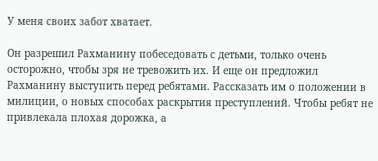У меня своих забот хватает.

Он разрешил Рахманину побеседовать с детьми, только очень осторожно, чтобы зря не тревожить их. И еще он предложил Рахманину выступить перед ребятами. Рассказать им о положении в милиции, о новых способах раскрытия преступлений. Чтобы ребят не привлекала плохая дорожка, а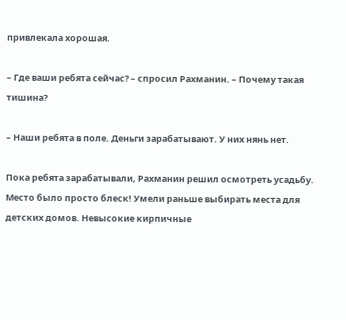привлекала хорошая.

– Где ваши ребята сейчас? – спросил Рахманин. – Почему такая тишина?

– Наши ребята в поле. Деньги зарабатывают. У них нянь нет.

Пока ребята зарабатывали, Рахманин решил осмотреть усадьбу. Место было просто блеск! Умели раньше выбирать места для детских домов. Невысокие кирпичные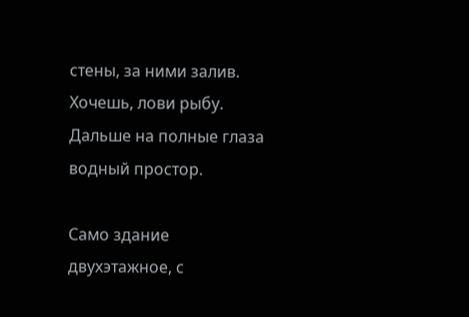стены, за ними залив. Хочешь, лови рыбу. Дальше на полные глаза водный простор.

Само здание двухэтажное, с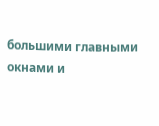большими главными окнами и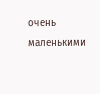очень маленькими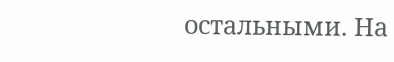остальными. На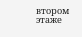втором этаже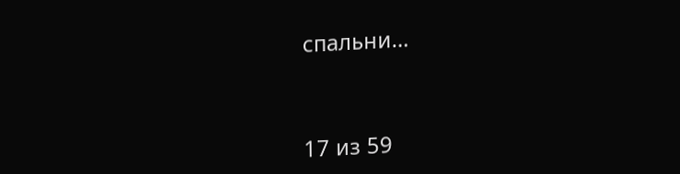спальни…



17 из 59